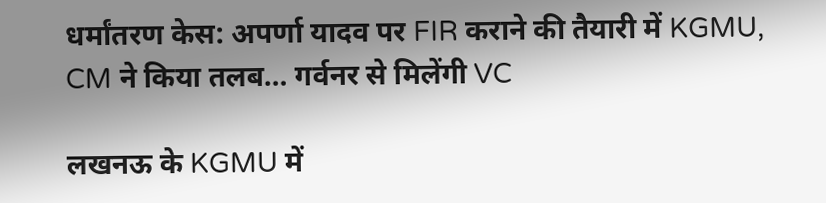धर्मांतरण केस: अपर्णा यादव पर FIR कराने की तैयारी में KGMU, CM ने किया तलब… गर्वनर से मिलेंगी VC

लखनऊ के KGMU में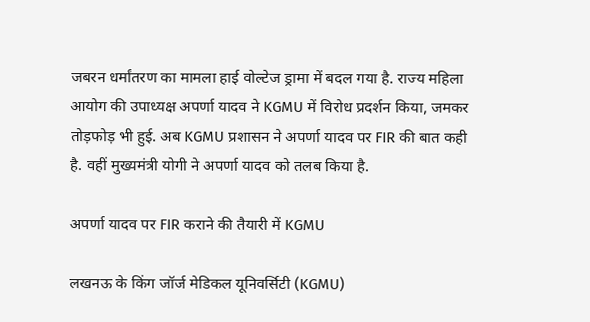जबरन धर्मांतरण का मामला हाई वोल्टेज ड्रामा में बदल गया है. राज्य महिला आयोग की उपाध्यक्ष अपर्णा यादव ने KGMU में विरोध प्रदर्शन किया, जमकर तोड़फोड़ भी हुई. अब KGMU प्रशासन ने अपर्णा यादव पर FIR की बात कही है. वहीं मुख्यमंत्री योगी ने अपर्णा यादव को तलब किया है.

अपर्णा यादव पर FIR कराने की तैयारी में KGMU

लखनऊ के किंग जॉर्ज मेडिकल यूनिवर्सिटी (KGMU)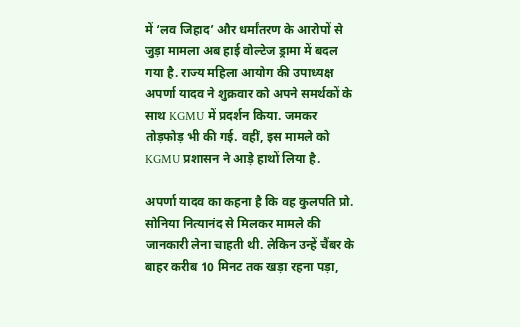में ‘लव जिहाद’ और धर्मांतरण के आरोपों से जुड़ा मामला अब हाई वोल्टेज ड्रामा में बदल गया है. राज्य महिला आयोग की उपाध्यक्ष अपर्णा यादव ने शुक्रवार को अपने समर्थकों के साथ KGMU में प्रदर्शन किया. जमकर तोड़फोड़ भी की गई. वहीं, इस मामले को KGMU प्रशासन ने आड़े हाथों लिया है.

अपर्णा यादव का कहना है कि वह कुलपति प्रो. सोनिया नित्यानंद से मिलकर मामले की जानकारी लेना चाहती थी. लेकिन उन्हें चैंबर के बाहर करीब 10 मिनट तक खड़ा रहना पड़ा,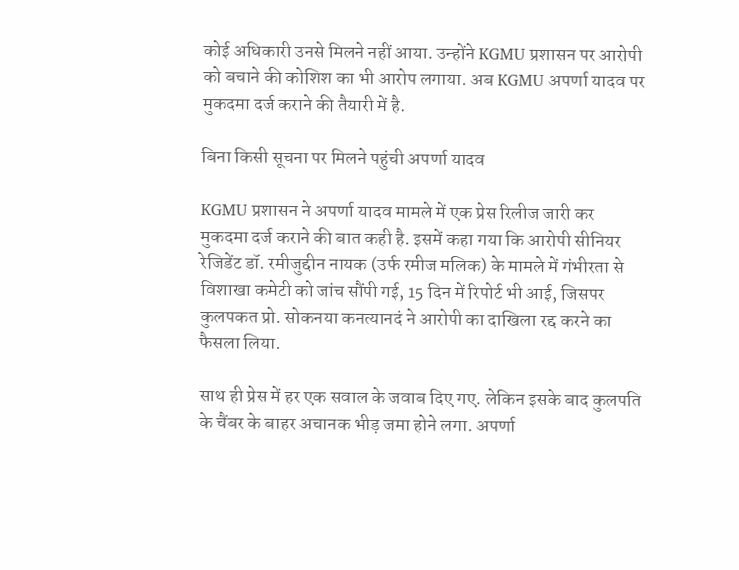कोई अधिकारी उनसे मिलने नहीं आया. उन्होंने KGMU प्रशासन पर आरोपी को बचाने की कोशिश का भी आरोप लगाया. अब KGMU अपर्णा यादव पर मुकदमा दर्ज कराने की तैयारी में है.

बिना किसी सूचना पर मिलने पहुंची अपर्णा यादव

KGMU प्रशासन ने अपर्णा यादव मामले में एक प्रेस रिलीज जारी कर मुकदमा दर्ज कराने की बात कही है. इसमें कहा गया कि आरोपी सीनियर रेजिडेंट डॉ. रमीजुद्दीन नायक (उर्फ रमीज मलिक) के मामले में गंभीरता से विशाखा कमेटी को जांच सौंपी गई, 15 दिन में रिपोर्ट भी आई, जिसपर कुलपकत प्रो. सोकनया कनत्यानदं ने आरोपी का दाखिला रद्द करने का फैसला लिया.

साथ ही प्रेस में हर एक सवाल के जवाब दिए गए. लेकिन इसके बाद कुलपति के चैंबर के बाहर अचानक भीड़ जमा होने लगा. अपर्णा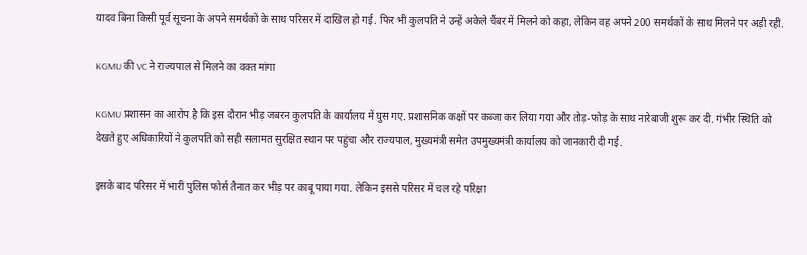यादव बिना किसी पूर्व सूचना के अपने समर्थकों के साथ परिसर में दाखिल हो गई. फिर भी कुलपति ने उन्हें अकेले चैंबर में मिलने को कहा, लेकिन वह अपने 200 समर्थकों के साथ मिलने पर अड़ी रहीं.

KGMU की VC ने राज्यपाल से मिलने का वक्त मांगा

KGMU प्रशासन का आरोप है कि इस दौरान भीड़ जबरन कुलपति के कार्यालय में घुस गए. प्रशासनिक कक्षों पर कब्जा कर लिया गया और तोड़-फोड़ के साथ नारेबाजी शुरू कर दी. गंभीर स्थिति को देखते हुए अधिकारियों ने कुलपति को सही सलामत सुरक्षित स्थान पर पहुंचा और राज्यपाल, मुख्यमंत्री समेत उपमुख्यमंत्री कार्यालय को जानकारी दी गई.

इसके बाद परिसर में भारी पुलिस फोर्स तैनात कर भीड़ पर काबू पाया गया. लेकिन इससे परिसर में चल रहे परिक्षा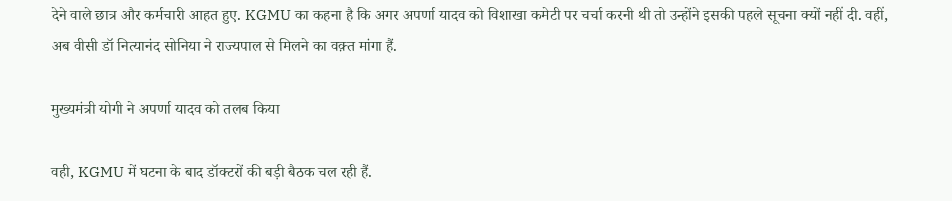देने वाले छात्र और कर्मचारी आहत हुए. KGMU का कहना है कि अगर अपर्णा यादव को विशाखा कमेटी पर चर्चा करनी थी तो उन्होंने इसकी पहले सूचना क्यों नहीं दी. वहीं, अब वीसी डॉ नित्यानंद सोनिया ने राज्यपाल से मिलने का वक़्त मांगा हैं.

मुख्यमंत्री योगी ने अपर्णा यादव को तलब किया

वही, KGMU में घटना के बाद डॉक्टरों की बड़ी बैठक चल रही हैं.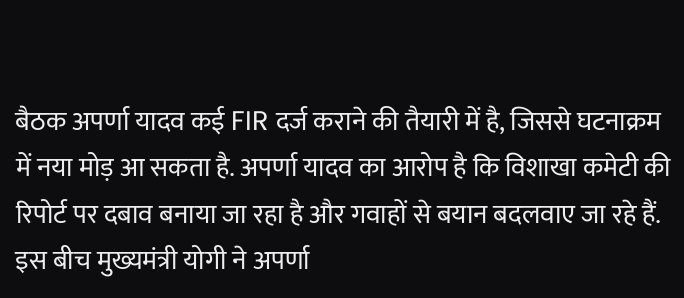बैठक अपर्णा यादव कई FIR दर्ज कराने की तैयारी में है, जिससे घटनाक्रम में नया मोड़ आ सकता है. अपर्णा यादव का आरोप है कि विशाखा कमेटी की रिपोर्ट पर दबाव बनाया जा रहा है और गवाहों से बयान बदलवाए जा रहे हैं. इस बीच मुख्यमंत्री योगी ने अपर्णा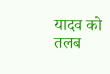यादव को तलब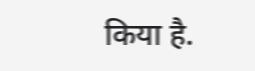किया है.